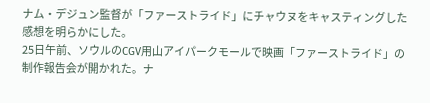ナム・デジュン監督が「ファーストライド」にチャウヌをキャスティングした感想を明らかにした。
25日午前、ソウルのCGV用山アイパークモールで映画「ファーストライド」の制作報告会が開かれた。ナ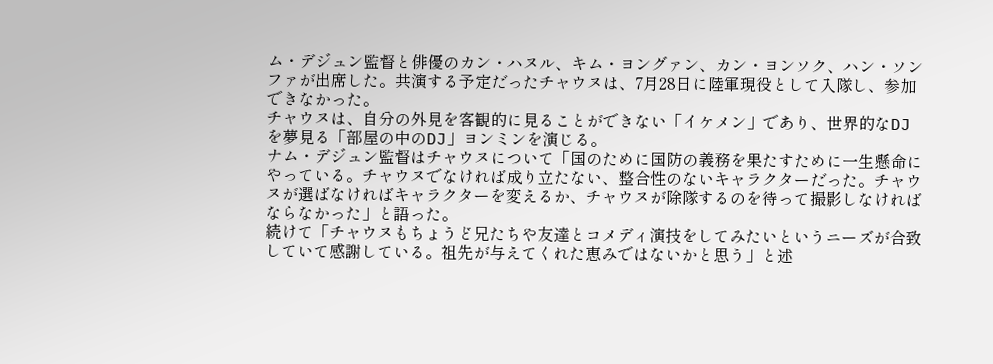ム・デジュン監督と俳優のカン・ハヌル、キム・ヨングァン、カン・ヨンソク、ハン・ソンファが出席した。共演する予定だったチャウヌは、7月28日に陸軍現役として入隊し、参加できなかった。
チャウヌは、自分の外見を客観的に見ることができない「イケメン」であり、世界的なDJを夢見る「部屋の中のDJ」ヨンミンを演じる。
ナム・デジュン監督はチャウヌについて「国のために国防の義務を果たすために一生懸命にやっている。チャウヌでなければ成り立たない、整合性のないキャラクターだった。チャウヌが選ばなければキャラクターを変えるか、チャウヌが除隊するのを待って撮影しなければならなかった」と語った。
続けて「チャウヌもちょうど兄たちや友達とコメディ演技をしてみたいというニーズが合致していて感謝している。祖先が与えてくれた恵みではないかと思う」と述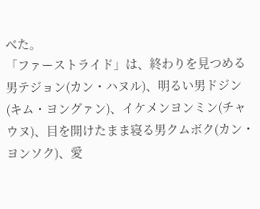べた。
「ファーストライド」は、終わりを見つめる男テジョン(カン・ハヌル)、明るい男ドジン(キム・ヨングァン)、イケメンヨンミン(チャウヌ)、目を開けたまま寝る男クムボク(カン・ヨンソク)、愛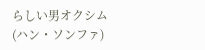らしい男オクシム(ハン・ソンファ)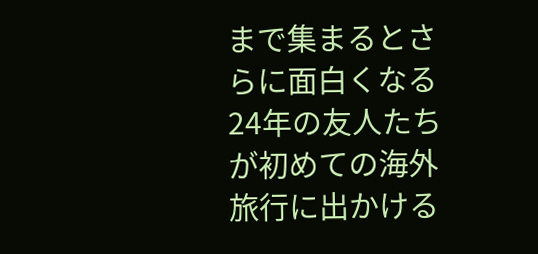まで集まるとさらに面白くなる24年の友人たちが初めての海外旅行に出かける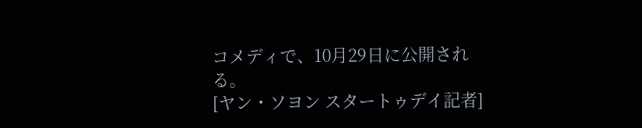コメディで、10月29日に公開される。
[ヤン・ソヨン スタートゥデイ記者]